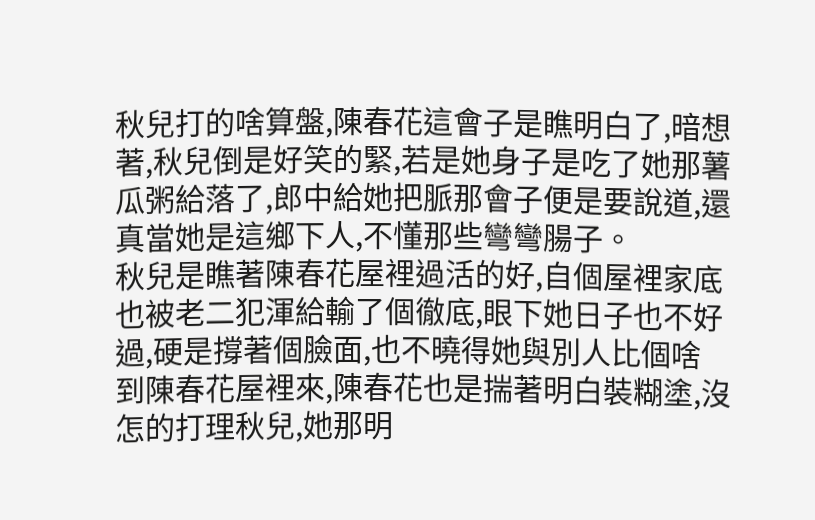秋兒打的啥算盤,陳春花這會子是瞧明白了,暗想著,秋兒倒是好笑的緊,若是她身子是吃了她那薯瓜粥給落了,郎中給她把脈那會子便是要說道,還真當她是這鄉下人,不懂那些彎彎腸子。
秋兒是瞧著陳春花屋裡過活的好,自個屋裡家底也被老二犯渾給輸了個徹底,眼下她日子也不好過,硬是撐著個臉面,也不曉得她與別人比個啥
到陳春花屋裡來,陳春花也是揣著明白裝糊塗,沒怎的打理秋兒,她那明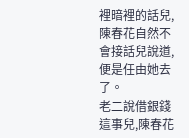裡暗裡的話兒,陳春花自然不會接話兒說道,便是任由她去了。
老二說借銀錢這事兒,陳春花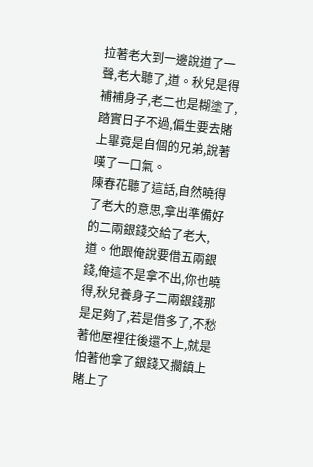拉著老大到一邊說道了一聲,老大聽了,道。秋兒是得補補身子,老二也是糊塗了,踏實日子不過,偏生要去賭上畢竟是自個的兄弟,說著嘆了一口氣。
陳春花聽了這話,自然曉得了老大的意思,拿出準備好的二兩銀錢交給了老大,道。他跟俺說要借五兩銀錢,俺這不是拿不出,你也曉得,秋兒養身子二兩銀錢那是足夠了,若是借多了,不愁著他屋裡往後還不上,就是怕著他拿了銀錢又擱鎮上賭上了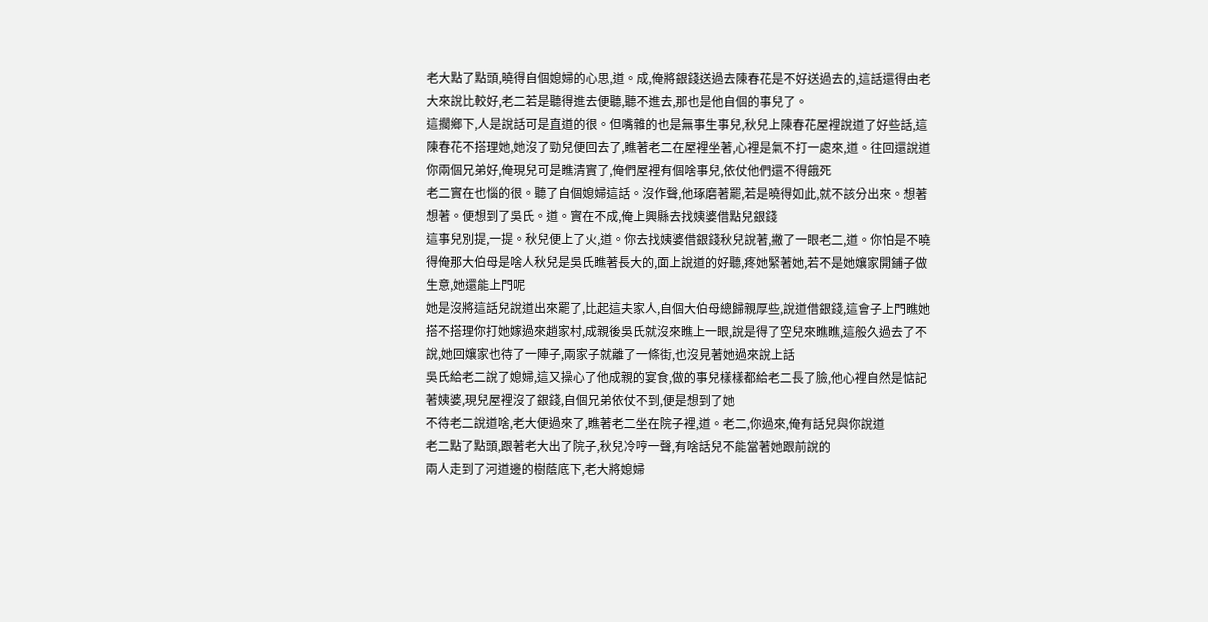老大點了點頭,曉得自個媳婦的心思,道。成,俺將銀錢送過去陳春花是不好送過去的,這話還得由老大來說比較好,老二若是聽得進去便聽,聽不進去,那也是他自個的事兒了。
這擱鄉下,人是說話可是直道的很。但嘴雜的也是無事生事兒,秋兒上陳春花屋裡說道了好些話,這陳春花不搭理她,她沒了勁兒便回去了,瞧著老二在屋裡坐著,心裡是氣不打一處來,道。往回還說道你兩個兄弟好,俺現兒可是瞧清實了,俺們屋裡有個啥事兒,依仗他們還不得餓死
老二實在也惱的很。聽了自個媳婦這話。沒作聲,他琢磨著罷,若是曉得如此,就不該分出來。想著想著。便想到了吳氏。道。實在不成,俺上興縣去找姨婆借點兒銀錢
這事兒別提,一提。秋兒便上了火,道。你去找姨婆借銀錢秋兒說著,撇了一眼老二,道。你怕是不曉得俺那大伯母是啥人秋兒是吳氏瞧著長大的,面上說道的好聽,疼她緊著她,若不是她孃家開鋪子做生意,她還能上門呢
她是沒將這話兒說道出來罷了,比起這夫家人,自個大伯母總歸親厚些,說道借銀錢,這會子上門瞧她搭不搭理你打她嫁過來趙家村,成親後吳氏就沒來瞧上一眼,說是得了空兒來瞧瞧,這般久過去了不說,她回孃家也待了一陣子,兩家子就離了一條街,也沒見著她過來說上話
吳氏給老二說了媳婦,這又操心了他成親的宴食,做的事兒樣樣都給老二長了臉,他心裡自然是惦記著姨婆,現兒屋裡沒了銀錢,自個兄弟依仗不到,便是想到了她
不待老二說道啥,老大便過來了,瞧著老二坐在院子裡,道。老二,你過來,俺有話兒與你說道
老二點了點頭,跟著老大出了院子,秋兒冷哼一聲,有啥話兒不能當著她跟前說的
兩人走到了河道邊的樹蔭底下,老大將媳婦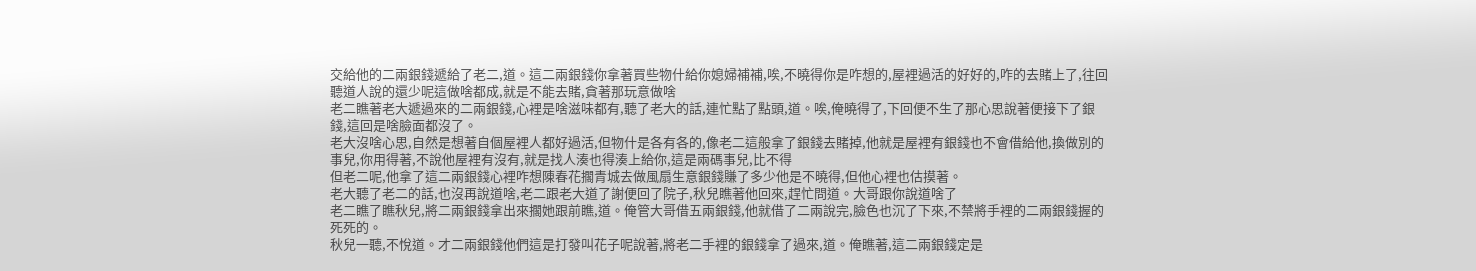交給他的二兩銀錢遞給了老二,道。這二兩銀錢你拿著買些物什給你媳婦補補,唉,不曉得你是咋想的,屋裡過活的好好的,咋的去賭上了,往回聽道人說的還少呢這做啥都成,就是不能去賭,貪著那玩意做啥
老二瞧著老大遞過來的二兩銀錢,心裡是啥滋味都有,聽了老大的話,連忙點了點頭,道。唉,俺曉得了,下回便不生了那心思說著便接下了銀錢,這回是啥臉面都沒了。
老大沒啥心思,自然是想著自個屋裡人都好過活,但物什是各有各的,像老二這般拿了銀錢去賭掉,他就是屋裡有銀錢也不會借給他,換做別的事兒,你用得著,不說他屋裡有沒有,就是找人湊也得湊上給你,這是兩碼事兒,比不得
但老二呢,他拿了這二兩銀錢心裡咋想陳春花擱青城去做風扇生意銀錢賺了多少他是不曉得,但他心裡也估摸著。
老大聽了老二的話,也沒再說道啥,老二跟老大道了謝便回了院子,秋兒瞧著他回來,趕忙問道。大哥跟你說道啥了
老二瞧了瞧秋兒,將二兩銀錢拿出來擱她跟前瞧,道。俺管大哥借五兩銀錢,他就借了二兩說完,臉色也沉了下來,不禁將手裡的二兩銀錢握的死死的。
秋兒一聽,不悅道。才二兩銀錢他們這是打發叫花子呢說著,將老二手裡的銀錢拿了過來,道。俺瞧著,這二兩銀錢定是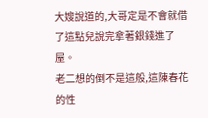大嫂說道的,大哥定是不會就借了這點兒說完拿著銀錢進了屋。
老二想的倒不是這般,這陳春花的性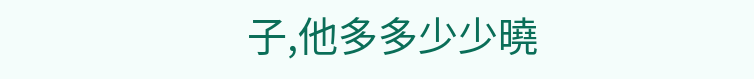子,他多多少少曉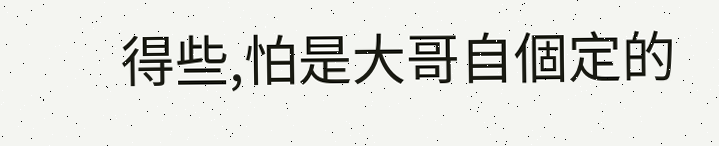得些,怕是大哥自個定的